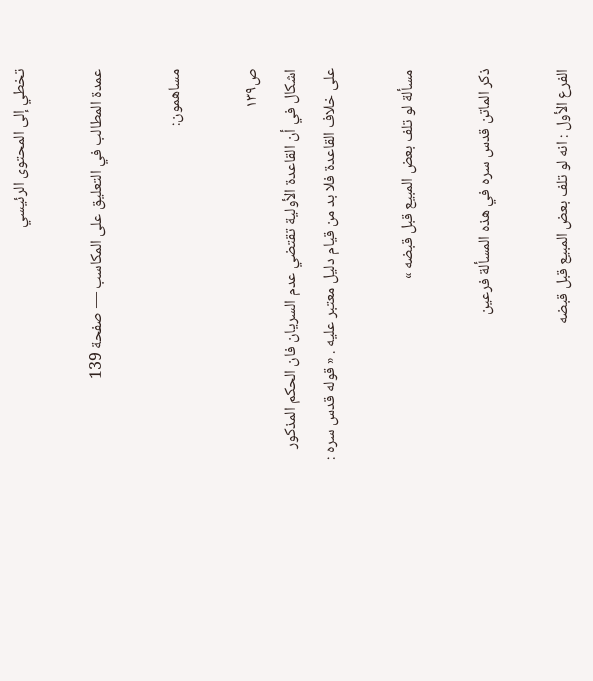تخطي إلى المحتوى الرئيسي

عمدة المطالب في التعليق على المكاسب — صفحة 139

مساهمون:

ص١٣٩
اشكال في أن القاعدة الأولية تقتضي عدم السريان فان الحكم المذكور على خلاف القاعدة فلا بد من قيام دليل معتبر عليه . « قوله قدس سره :

مسألة لو تلف بعض المبيع قبل قبضه »

ذكر الماتن قدس سره في هذه المسألة فرعين

الفرع الأول : انه لو تلف بعض المبيع قبل قبضه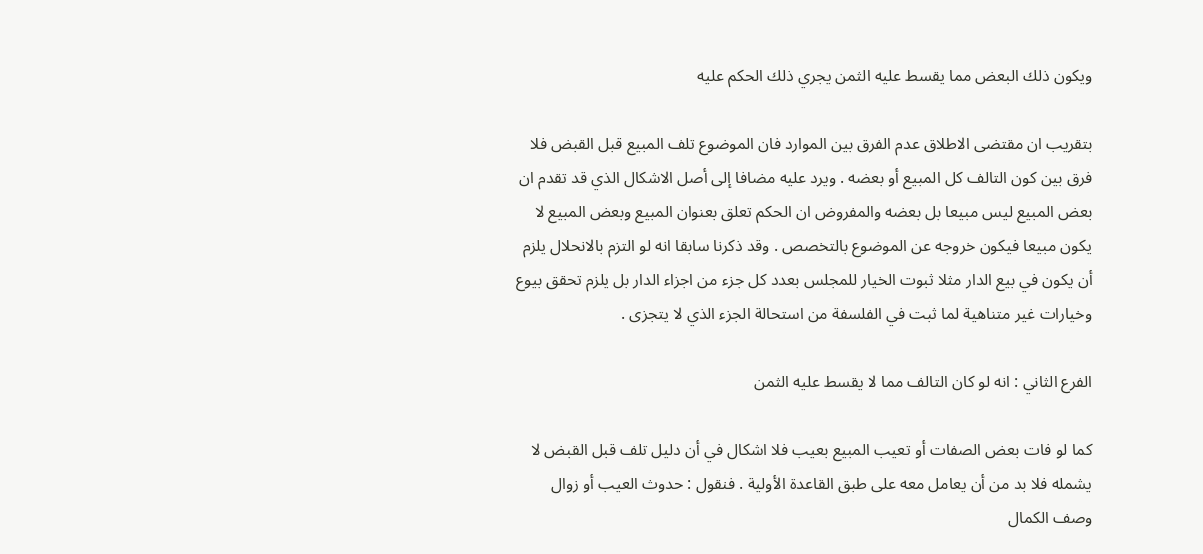ويكون ذلك البعض مما يقسط عليه الثمن يجري ذلك الحكم عليه

بتقريب ان مقتضى الاطلاق عدم الفرق بين الموارد فان الموضوع تلف المبيع قبل القبض فلا فرق بين كون التالف كل المبيع أو بعضه . ويرد عليه مضافا إلى أصل الاشكال الذي قد تقدم ان بعض المبيع ليس مبيعا بل بعضه والمفروض ان الحكم تعلق بعنوان المبيع وبعض المبيع لا يكون مبيعا فيكون خروجه عن الموضوع بالتخصص . وقد ذكرنا سابقا انه لو التزم بالانحلال يلزم أن يكون في بيع الدار مثلا ثبوت الخيار للمجلس بعدد كل جزء من اجزاء الدار بل يلزم تحقق بيوع وخيارات غير متناهية لما ثبت في الفلسفة من استحالة الجزء الذي لا يتجزى .

الفرع الثاني : انه لو كان التالف مما لا يقسط عليه الثمن

كما لو فات بعض الصفات أو تعيب المبيع بعيب فلا اشكال في أن دليل تلف قبل القبض لا يشمله فلا بد من أن يعامل معه على طبق القاعدة الأولية . فنقول : حدوث العيب أو زوال وصف الكمال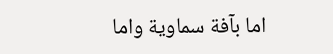اما بآفة سماوية واما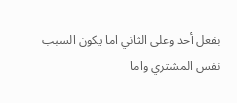بفعل أحد وعلى الثاني اما يكون السبب نفس المشتري واما